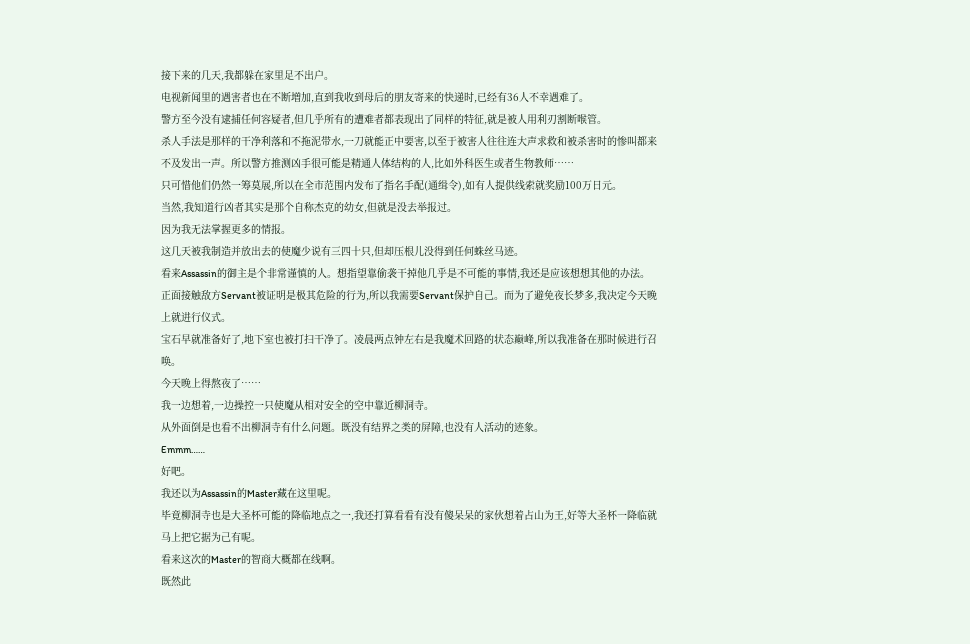接下来的几天,我都躲在家里足不出户。
电视新闻里的遇害者也在不断増加,直到我收到母后的朋友寄来的快递时,已经有36人不幸遇难了。
警方至今没有逮捕任何容疑者,但几乎所有的遭难者都表现出了同样的特征,就是被人用利刃割断喉管。
杀人手法是那样的干净利落和不拖泥带水,一刀就能正中要害,以至于被害人往往连大声求救和被杀害时的惨叫都来不及发出一声。所以警方推测凶手很可能是精通人体结构的人,比如外科医生或者生物教师……
只可惜他们仍然一筹莫展,所以在全市范围内发布了指名手配(通缉令),如有人提供线索就奖励100万日元。
当然,我知道行凶者其实是那个自称杰克的幼女,但就是没去举报过。
因为我无法掌握更多的情报。
这几天被我制造并放出去的使魔少说有三四十只,但却压根儿没得到任何蛛丝马迹。
看来Assassin的御主是个非常谨慎的人。想指望靠偷袭干掉他几乎是不可能的事情,我还是应该想想其他的办法。
正面接触敌方Servant被证明是极其危险的行为,所以我需要Servant保护自己。而为了避免夜长梦多,我决定今天晚上就进行仪式。
宝石早就准备好了,地下室也被打扫干净了。凌晨两点钟左右是我魔术回路的状态巅峰,所以我准备在那时候进行召唤。
今天晚上得熬夜了……
我一边想着,一边操控一只使魔从相对安全的空中靠近柳洞寺。
从外面倒是也看不出柳洞寺有什么问题。既没有结界之类的屏障,也没有人活动的迹象。
Emmm……
好吧。
我还以为Assassin的Master藏在这里呢。
毕竟柳洞寺也是大圣杯可能的降临地点之一,我还打算看看有没有傻呆呆的家伙想着占山为王,好等大圣杯一降临就马上把它据为己有呢。
看来这次的Master的智商大概都在线啊。
既然此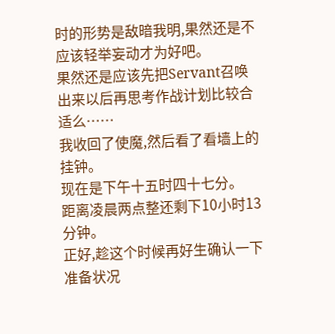时的形势是敌暗我明,果然还是不应该轻举妄动才为好吧。
果然还是应该先把Servant召唤出来以后再思考作战计划比较合适么……
我收回了使魔,然后看了看墙上的挂钟。
现在是下午十五时四十七分。
距离凌晨两点整还剩下10小时13分钟。
正好,趁这个时候再好生确认一下准备状况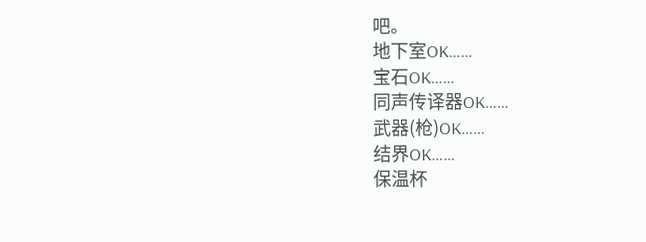吧。
地下室OK……
宝石OK……
同声传译器OK……
武器(枪)OK……
结界OK……
保温杯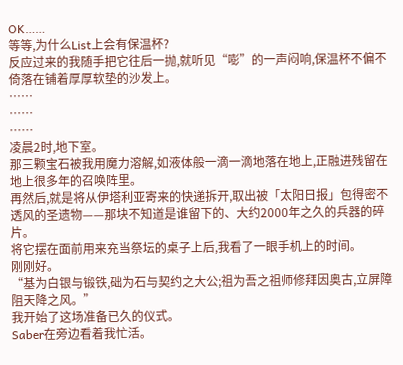OK……
等等,为什么List上会有保温杯?
反应过来的我随手把它往后一抛,就听见“嘭”的一声闷响,保温杯不偏不倚落在铺着厚厚软垫的沙发上。
……
……
……
凌晨2时,地下室。
那三颗宝石被我用魔力溶解,如液体般一滴一滴地落在地上,正融进残留在地上很多年的召唤阵里。
再然后,就是将从伊塔利亚寄来的快递拆开,取出被「太阳日报」包得密不透风的圣遗物——那块不知道是谁留下的、大约2000年之久的兵器的碎片。
将它摆在面前用来充当祭坛的桌子上后,我看了一眼手机上的时间。
刚刚好。
“基为白银与锻铁,础为石与契约之大公;祖为吾之祖师修拜因奥古,立屏障阻天降之风。”
我开始了这场准备已久的仪式。
Saber在旁边看着我忙活。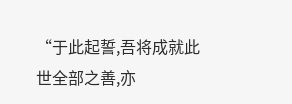“于此起誓,吾将成就此世全部之善,亦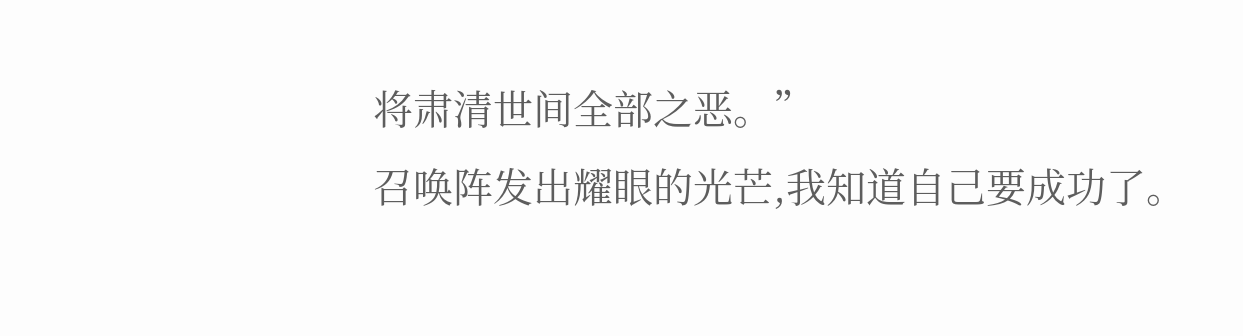将肃清世间全部之恶。”
召唤阵发出耀眼的光芒,我知道自己要成功了。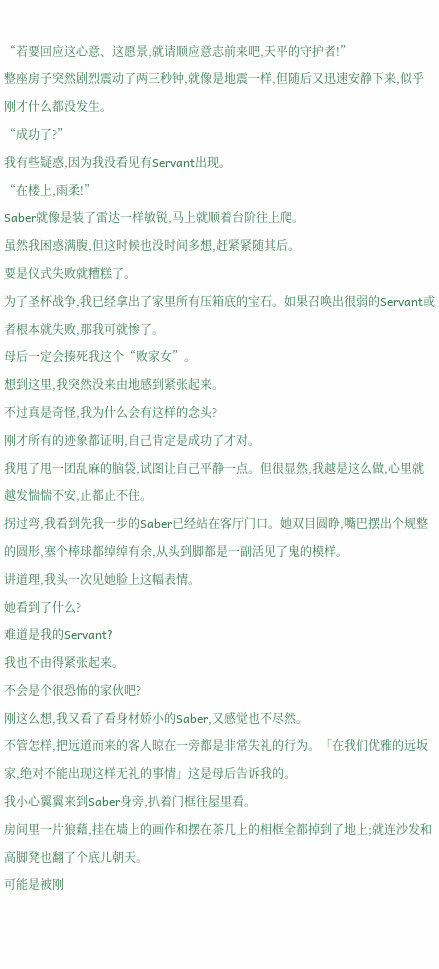“若要回应这心意、这愿景,就请顺应意志前来吧,天平的守护者!”
整座房子突然剧烈震动了两三秒钟,就像是地震一样,但随后又迅速安静下来,似乎刚才什么都没发生。
“成功了?”
我有些疑惑,因为我没看见有Servant出现。
“在楼上,雨柔!”
Saber就像是装了雷达一样敏锐,马上就顺着台阶往上爬。
虽然我困惑满腹,但这时候也没时间多想,赶紧紧随其后。
要是仪式失败就糟糕了。
为了圣杯战争,我已经拿出了家里所有压箱底的宝石。如果召唤出很弱的Servant或者根本就失败,那我可就惨了。
母后一定会揍死我这个“败家女”。
想到这里,我突然没来由地感到紧张起来。
不过真是奇怪,我为什么会有这样的念头?
刚才所有的迹象都证明,自己肯定是成功了才对。
我甩了甩一团乱麻的脑袋,试图让自己平静一点。但很显然,我越是这么做,心里就越发惴惴不安,止都止不住。
拐过弯,我看到先我一步的Saber已经站在客厅门口。她双目圆睁,嘴巴摆出个规整的圆形,塞个棒球都绰绰有余,从头到脚都是一副活见了鬼的模样。
讲道理,我头一次见她脸上这幅表情。
她看到了什么?
难道是我的Servant?
我也不由得紧张起来。
不会是个很恐怖的家伙吧?
刚这么想,我又看了看身材娇小的Saber,又感觉也不尽然。
不管怎样,把远道而来的客人晾在一旁都是非常失礼的行为。「在我们优雅的远坂家,绝对不能出现这样无礼的事情」这是母后告诉我的。
我小心翼翼来到Saber身旁,扒着门框往屋里看。
房间里一片狼藉,挂在墙上的画作和摆在茶几上的相框全都掉到了地上;就连沙发和高脚凳也翻了个底儿朝天。
可能是被刚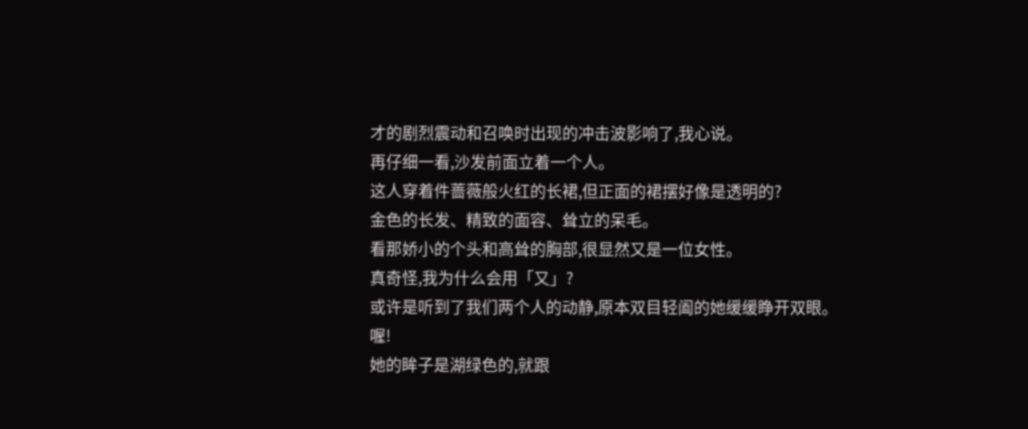才的剧烈震动和召唤时出现的冲击波影响了,我心说。
再仔细一看,沙发前面立着一个人。
这人穿着件蔷薇般火红的长裙,但正面的裙摆好像是透明的?
金色的长发、精致的面容、耸立的呆毛。
看那娇小的个头和高耸的胸部,很显然又是一位女性。
真奇怪,我为什么会用「又」?
或许是听到了我们两个人的动静,原本双目轻阖的她缓缓睁开双眼。
喔!
她的眸子是湖绿色的,就跟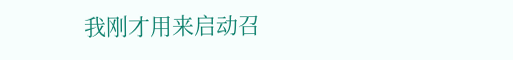我刚才用来启动召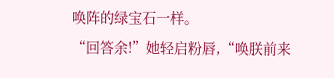唤阵的绿宝石一样。
“回答余!”她轻启粉唇,“唤朕前来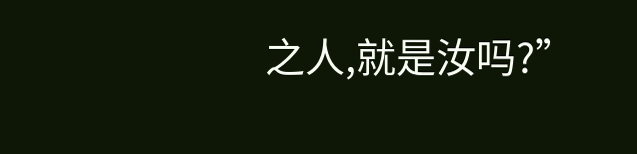之人,就是汝吗?”